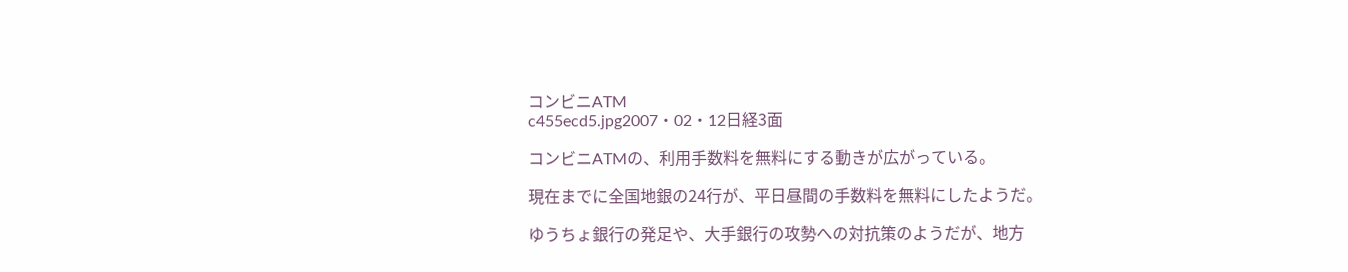コンビニATM
c455ecd5.jpg2007・02・12日経3面

コンビニATMの、利用手数料を無料にする動きが広がっている。

現在までに全国地銀の24行が、平日昼間の手数料を無料にしたようだ。

ゆうちょ銀行の発足や、大手銀行の攻勢への対抗策のようだが、地方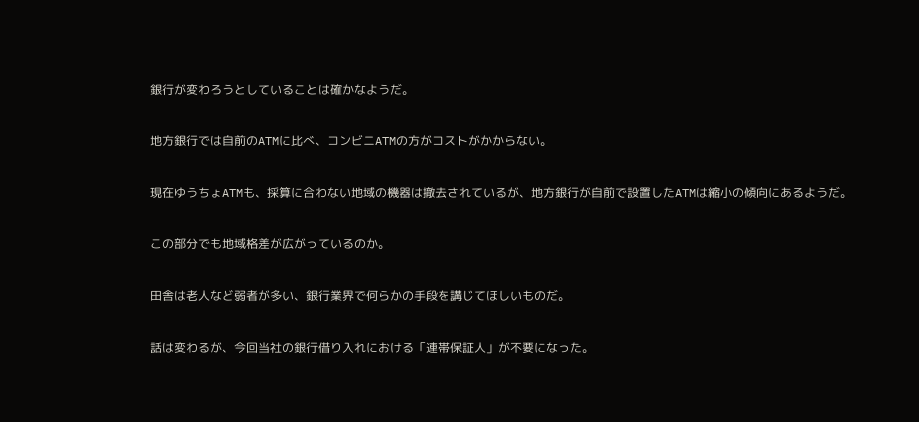銀行が変わろうとしていることは確かなようだ。

地方銀行では自前のATMに比べ、コンビニATMの方がコストがかからない。

現在ゆうちょATMも、採算に合わない地域の機器は撤去されているが、地方銀行が自前で設置したATMは縮小の傾向にあるようだ。

この部分でも地域格差が広がっているのか。

田舎は老人など弱者が多い、銀行業界で何らかの手段を講じてほしいものだ。

話は変わるが、今回当社の銀行借り入れにおける「連帯保証人」が不要になった。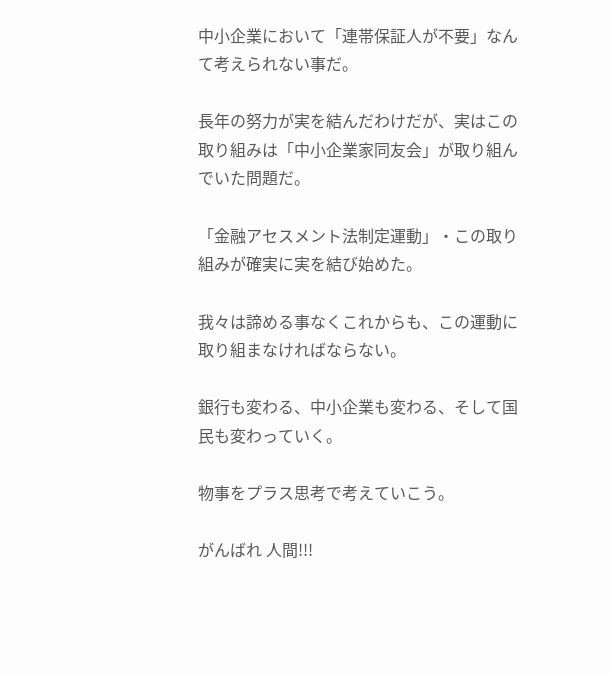中小企業において「連帯保証人が不要」なんて考えられない事だ。

長年の努力が実を結んだわけだが、実はこの取り組みは「中小企業家同友会」が取り組んでいた問題だ。

「金融アセスメント法制定運動」・この取り組みが確実に実を結び始めた。

我々は諦める事なくこれからも、この運動に取り組まなければならない。

銀行も変わる、中小企業も変わる、そして国民も変わっていく。

物事をプラス思考で考えていこう。

がんばれ 人間!!!